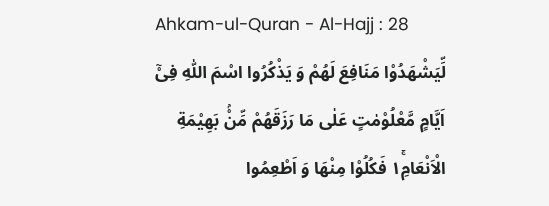Ahkam-ul-Quran - Al-Hajj : 28
لِّیَشْهَدُوْا مَنَافِعَ لَهُمْ وَ یَذْكُرُوا اسْمَ اللّٰهِ فِیْۤ اَیَّامٍ مَّعْلُوْمٰتٍ عَلٰى مَا رَزَقَهُمْ مِّنْۢ بَهِیْمَةِ الْاَنْعَامِ١ۚ فَكُلُوْا مِنْهَا وَ اَطْعِمُوا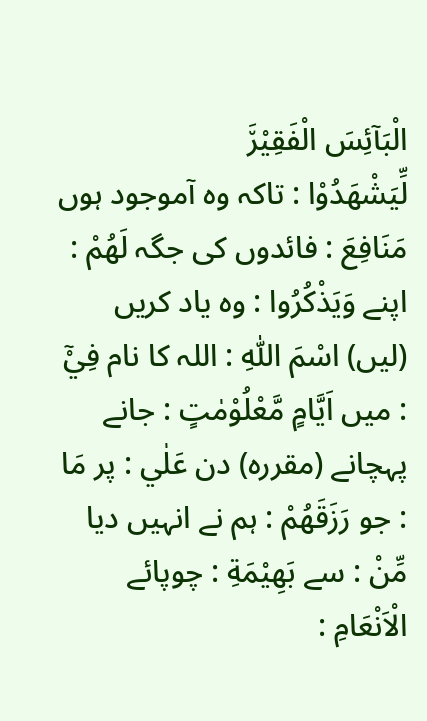الْبَآئِسَ الْفَقِیْرَ٘
لِّيَشْهَدُوْا : تاکہ وہ آموجود ہوں مَنَافِعَ : فائدوں کی جگہ لَهُمْ : اپنے وَيَذْكُرُوا : وہ یاد کریں (لیں) اسْمَ اللّٰهِ : اللہ کا نام فِيْٓ : میں اَيَّامٍ مَّعْلُوْمٰتٍ : جانے پہچانے (مقررہ) دن عَلٰي : پر مَا : جو رَزَقَهُمْ : ہم نے انہیں دیا مِّنْ : سے بَهِيْمَةِ : چوپائے الْاَنْعَامِ :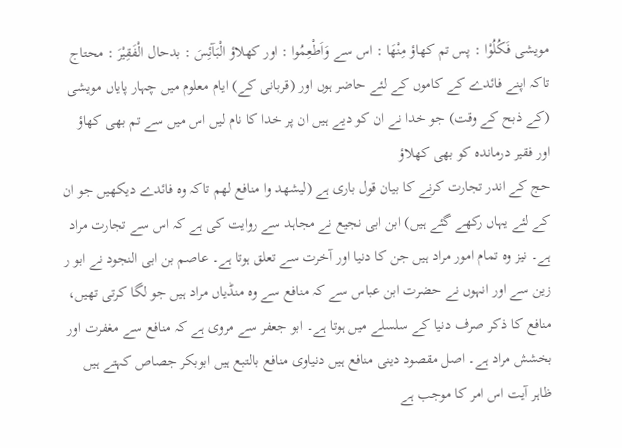مویشی فَكُلُوْا : پس تم کھاؤ مِنْهَا : اس سے وَاَطْعِمُوا : اور کھلاؤ الْبَآئِسَ : بدحال الْفَقِيْرَ : محتاج
تاکہ اپنے فائدے کے کاموں کے لئے حاضر ہوں اور (قربانی کے) ایام معلوم میں چہار پایاں مویشی (کے ذبح کے وقت) جو خدا نے ان کو دیے ہیں ان پر خدا کا نام لیں اس میں سے تم بھی کھاؤ اور فقیر درماندہ کو بھی کھلاؤ
حج کے اندر تجارت کرنے کا بیان قول باری ہے (لیشھد وا منافع لھم تاکہ وہ فائدے دیکھیں جو ان کے لئے یہاں رکھے گئے ہیں) ابن ابی نجیع نے مجاہد سے روایت کی ہے کہ اس سے تجارت مراد ہے۔ نیز وہ تمام امور مراد ہیں جن کا دنیا اور آخرت سے تعلق ہوتا ہے۔ عاصم بن ابی النجود نے ابو ر زین سے اور انہوں نے حضرت ابن عباس سے کہ منافع سے وہ منڈیاں مراد ہیں جو لگا کرتی تھیں، منافع کا ذکر صرف دنیا کے سلسلے میں ہوتا ہے۔ ابو جعفر سے مروی ہے کہ منافع سے مغفرت اور بخشش مراد ہے۔ اصل مقصود دینی منافع ہیں دنیاوی منافع بالتبع ہیں ابوبکر جصاص کہتے ہیں ظاہر آیت اس امر کا موجب ہے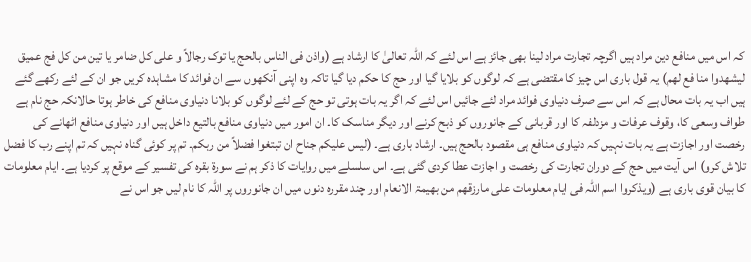کہ اس میں منافع دین مراد ہیں اگرچہ تجارت مراد لینا بھی جائز ہے اس لئے کہ اللہ تعالیٰ کا ارشاد ہے (واذن فی الناس بالحج یا توک رجالاً و علی کل ضامر یا تین من کل فج عمیق لیشھدوا منا فع لھم) یہ قول باری اس چیز کا مقتضی ہے کہ لوگوں کو بلایا گیا اور حج کا حکم دیا گیا تاکہ وہ اپنی آنکھوں سے ان فوائد کا مشاہدہ کریں جو ان کے لئے رکھے گئے ہیں اب یہ بات محال ہے کہ اس سے صرف دنیاوی فوائد مراد لئے جائیں اس لئے کہ اگر یہ بات ہوتی تو حج کے لئے لوگوں کو بلانا دنیاوی منافع کی خاطر ہوتا حالانکہ حج نام ہے طواف وسعی کا، وقوف عرفات و مزدلفہ کا اور قربانی کے جانوروں کو ذبح کرنے اور دیگر مناسک کا۔ ان امور میں دنیاوی منافع بالتیع داخل ہیں اور دنیاوی منافع اٹھانے کی رخصت اور اجازت ہے یہ بات نہیں کہ دنیاوی منافع ہی مقصود بالحج ہیں۔ ارشاد باری ہے۔ (لیس علیکم جناح ان تبتغوا فضلاً من ربکم۔ تم پر کوئی گناہ نہیں کہ تم اپنے رب کا فضل تلاش کرو) اس آیت میں حج کے دوران تجارت کی رخصت و اجازت عطا کردی گئی ہے۔ اس سلسلے میں روایات کا ذکر ہم نے سورة بقرہ کی تفسیر کے موقع پر کردیا ہے۔ ایام معلومات کا بیان قوی باری ہے (ویذکروا اسم اللہ فی ایام معلومات علی مارزقھم من بھیمۃ الانعام اور چند مقررہ دنوں میں ان جانوروں پر اللہ کا نام لیں جو اس نے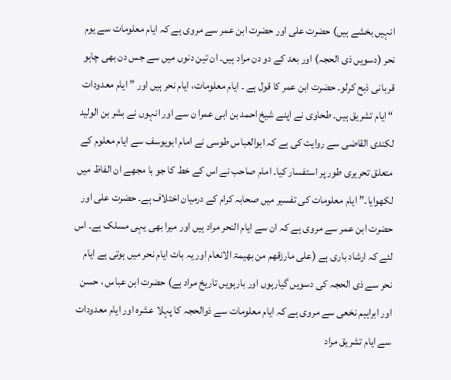انہیں بخشے ہیں) حضرت علی اور حضرت ابن عمر سے مروی ہے کہ ایام معلومات سے یوم نحر (دسویں ذی الحجہ) اور بعد کے دو دن مراد ہیں۔ ان تین دنوں میں سے جس دن بھی چاہو قربانی ذبح کرلو۔ حضرت ابن عمر کا قول ہے ۔ ایام معلومات، ایام نحر ہیں اور ” ایام معدودات “ ایام تشریق ہیں۔ طحاوی نے اپنے شیخ احمد بن ابی عمرا ن سے اور انہوں نے بشر بن الولید لکندی القاضی سے روایت کی ہے کہ ابوالعباس طوسی نے امام ابویوسف سے ایام معلوم کے متعلق تحریری طور پر استفسار کیا۔ امام صاحب نے اس کے خط کا جو با مجھے ان الفاظ میں لکھوایا۔” ایام معلومات کی تفسیر میں صحابہ کرام کے درمیان اختلاف ہے۔ حضرت علی اور حضرت ابن عمر سے مروی ہے کہ ان سے ایام النحر مراد ہیں اور میرا بھی یہی مسلک ہے۔ اس لئے کہ ارشاد باری ہے (علی مارزقھم من بھیمۃ الانعام اور یہ بات ایام نحر میں ہوتی ہے ایام نحر سے ذی الحجہ کی دسویں گیارہوں اور بارہویں تاریخ مراد ہے) حضرت ابن عباس ، حسن اور ابراہیم نخعی سے مروی ہے کہ ایام معلومات سے ذوالحجہ کا پہلا عشرہ اور ایام معدودات سے ایام تشریق مراد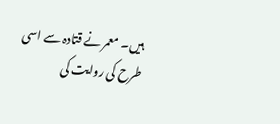ہیں۔ معمر نے قتادہ سے اسی طرح کی روایت کی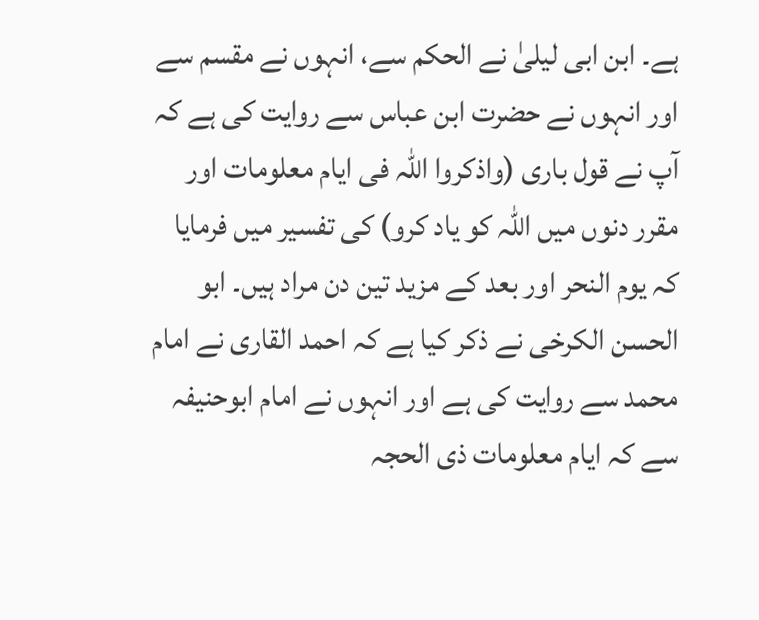ہے۔ ابن ابی لیلیٰ نے الحکم سے، انہوں نے مقسم سے اور انہوں نے حضرت ابن عباس سے روایت کی ہے کہ آپ نے قول باری (واذکروا اللہ فی ایام معلومات اور مقرر دنوں میں اللہ کو یاد کرو) کی تفسیر میں فرمایا کہ یوم النحر اور بعد کے مزید تین دن مراد ہیں۔ ابو الحسن الکرخی نے ذکر کیا ہے کہ احمد القاری نے امام محمد سے روایت کی ہے اور انہوں نے امام ابوحنیفہ سے کہ ایام معلومات ذی الحجہ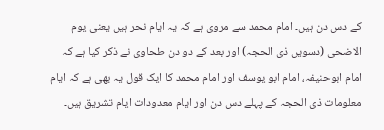کے دس دن ہیں۔ امام محمد سے مروی ہے کہ یہ ایام نحر ہیں یعنی یوم الاضحی (دسویں ذی الحجہ) اور بعد کے دو دن طحاوی نے ذکر کیا ہے کہ امام ابوحنیفہ، امام ابو یوسف اور امام محمد کا ایک قول یہ بھی ہے کہ ایام معلومات ذی الحجہ کے پہلے دس دن اور ایام معدودات ایام تشریق ہیں۔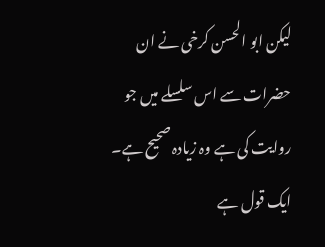لیکن ابو الحسن کرخی نے ان حضرات سے اس سلسلے میں جو روایت کی ہے وہ زیادہ صحیح ہے۔ ایک قول ہے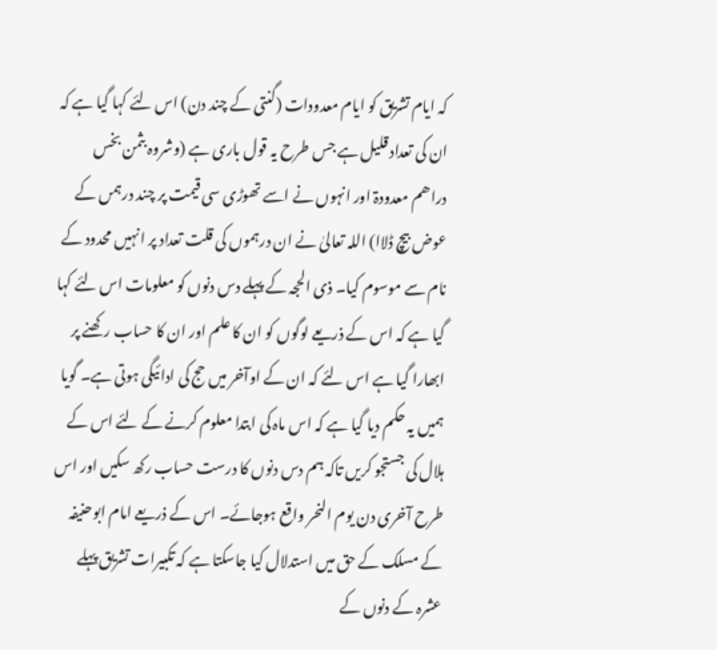کہ ایام تشریق کو ایام معدودات (گنتی کے چند دن) اس لئے کہا گیا ہے کہ ان کی تعداد قلیل ہے جس طرح یہ قول باری ہے (وشروہ بثمن بخس دراھم معدودۃ اور انہوں نے اسے تھوڑی سی قیمت پر چند درہمں کے عوض بیچ ڈلاا) اللہ تعالیٰ نے ان درہموں کی قلت تعداد پر انہیں محدود کے نام سے موسوم کیا۔ ذی الحجہ کے پہلے دس دنوں کو معلومات اس لئے کہا گیا ہے کہ اس کے ذریعے لوگوں کو ان کا علم اور ان کا حساب رکھنے پر ابھارا گیا ہے اس لئے کہ ان کے اوآخر میں حج کی ادائیگی ہوتی ہے۔ گویا ہمیں یہ حکم دیا گیا ہے کہ اس ماہ کی ابتدا معلوم کرنے کے لئے اس کے ہلال کی جستجو کریں تاکہ ہم دس دنوں کا درست حساب رکھ سکیں اور اس طرح آخری دن یوم النحر واقع ہوجائے۔ اس کے ذریعے امام ابوحنیفہ کے مسلک کے حق میں استدلال کیا جاسکتا ہے کہ تکبیرات تشریق پہلے عشرہ کے دنوں کے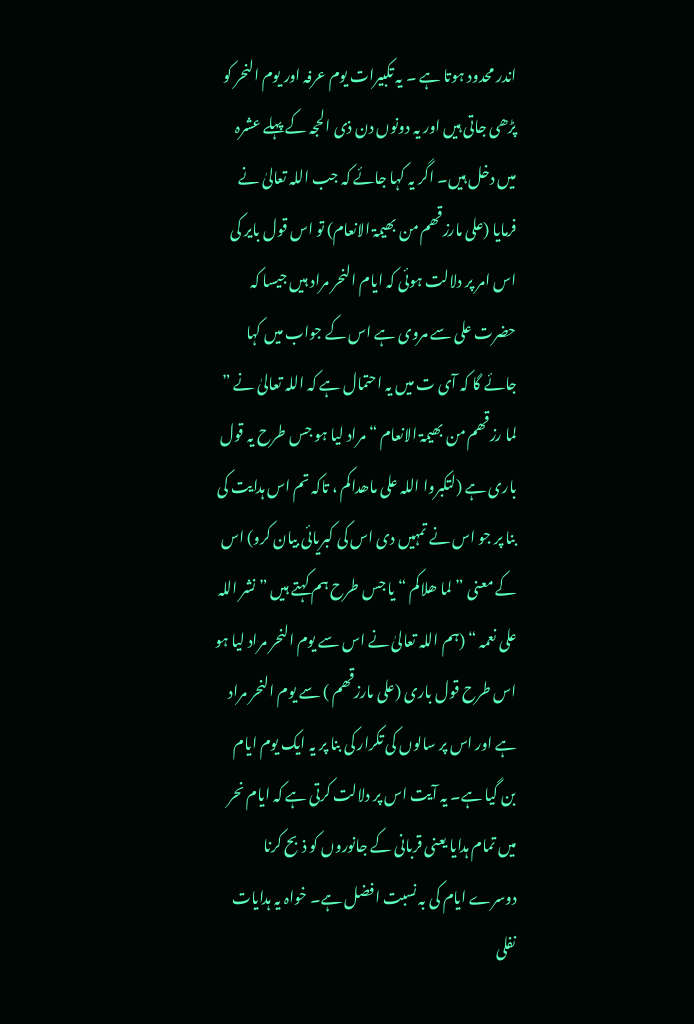اندر محدود ہوتا ہے ۔ یہ تکبیرات یوم عرفہ اور یوم النحر کو پڑھی جاتی ہیں اور یہ دونوں دن ذی الحجہ کے پہلے عشرہ میں دخل ہیں۔ اگر یہ کہا جائے کہ جب اللہ تعالیٰ نے فرمایا (علی مارزقھم من بھیمۃ الانعام) تو اس قول بایر کی اس امر پر دلالت ہوئی کہ ایام النحر مراد ہیں جیسا کہ حضرت علی سے مروی ہے اس کے جواب میں کہا جائے گا کہ آی ت میں یہ احتمال ہے کہ اللہ تعالیٰ نے ” لما رزقھم من بھیمۃ الانعام “ مراد لیا ہو جس طرح یہ قول باری ہے (لتکبروا اللہ علی ماھداکم ، تاکہ تم اس ہدایت کی بنا پر جو اس نے تمہیں دی اس کی کبریائی بیان کرو) اس کے معنی ” لما ھلاکم “ یا جس طرح ہم کہتے ہیں ” نشر اللہ علی نعمہ “ (ہم اللہ تعالیٰ نے اس سے یوم النحر مراد لیا ہو اس طرح قول باری (علی مارزقھم ) سے یوم النحر مراد ہے اور اس پر سالوں کی تکرار کی بنا پر یہ ایک یوم ایام بن گیا ہے۔ یہ آیت اس پر دلالت کرتی ہے کہ ایام نحر میں تمام ہدایا یعنی قربانی کے جانوروں کو ذبح کرنا دوسرے ایام کی بہ نسبت افضل ہے۔ خواہ یہ ہدایات نفلی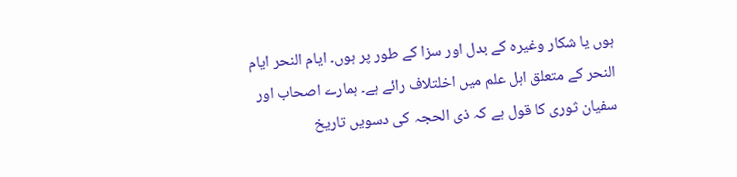ہوں یا شکار وغیرہ کے بدل اور سزا کے طور پر ہوں۔ ایام النحر ایام النحر کے متعلق اہل علم میں اخلتلاف رائے ہے۔ ہمارے اصحاب اور سفیان ثوری کا قول ہے کہ ذی الحجہ کی دسویں تاریخ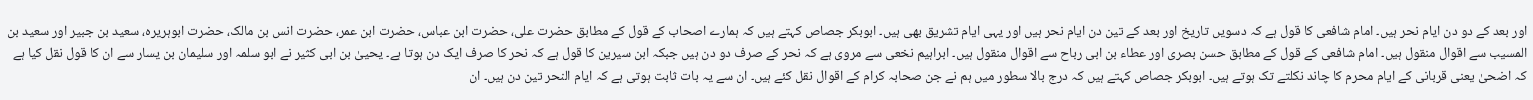اور بعد کے دو دن ایام نحر ہیں۔ امام شافعی کا قول ہے کہ دسویں تاریخ اور بعد کے تین دن ایام نحر ہیں اور یہی ایام تشریق بھی ہیں۔ ابوبکر جصاص کہتے ہیں کہ ہمارے اصحاب کے قول کے مطابق حضرت علی، حضرت ابن عباس، حضرت ابن عمر، حضرت انس بن مالک، حضرت ابوہریرہ، سعید بن جبیر اور سعید بن المسیب سے اقوال منقول ہیں۔ امام شافعی کے قول کے مطابق حسن بصری اور عطاء بن ابی رباح سے اقوال منقول ہیں۔ ابراہیم نخعی سے مروی ہے کہ نحر کے صرف دو دن ہیں جبکہ ابن سیرین کا قول ہے کہ نحر کا صرف ایک دن ہوتا ہے۔ یحییٰ بن ابی کثیر نے ابو سلمہ اور سلیمان بن یسار سے ان کا قول نقل کیا ہے کہ اضحیٰ یعنی قربانی کے ایام محرم کا چاند نکلتے تک ہوتے ہیں۔ ابوبکر جصاص کہتے ہیں کہ درج بالا سطور میں ہم نے جن صحابہ کرام کے اقوال نقل کئے ہیں۔ ان سے یہ بات ثابت ہوتی ہے کہ ایام النحر تین دن ہیں۔ ان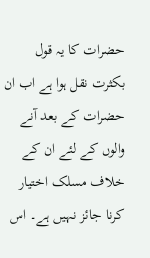حضرات کا یہ قول بکثرت نقل ہوا ہے اب ان حضرات کے بعد آنے والوں کے لئے ان کے خلاف مسلک اختیار کرنا جائز نہیں ہے۔ اس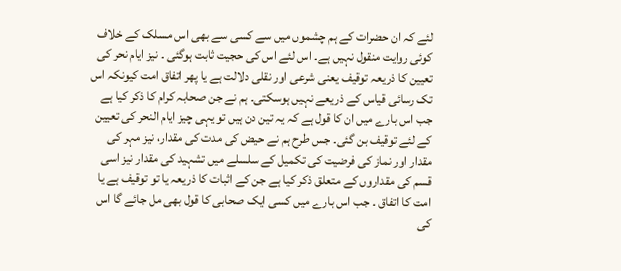لئے کہ ان حضرات کے ہم چشموں میں سے کسی سے بھی اس مسلک کے خلاف کوئی روایت منقول نہیں ہے۔ اس لئے اس کی حجیت ثابت ہوگئی ۔ نیز ایام نحر کی تعیین کا ذریعہ توقیف یعنی شرعی اور نقلی دلالت ہے یا پھر اتفاق امت کیونکہ اس تک رسائی قیاس کے ذریعے نہیں ہوسکتی۔ ہم نے جن صحابہ کرام کا ذکر کیا ہے جب اس بارے میں ان کا قول ہے کہ یہ تین دن ہیں تو یہی چیز ایام النحر کی تعیین کے لئے توقیف بن گئی۔ جس طرح ہم نے حیض کی مدت کی مقدار، نیز مہر کی مقدار اور نماز کی فرضیت کی تکمیل کے سلسلے میں تشہید کی مقدار نیز اسی قسم کی مقداروں کے متعلق ذکر کیا ہے جن کے اثبات کا ذریعہ یا تو توقیف ہے یا امت کا اتفاق ۔ جب اس بارے میں کسی ایک صحابی کا قول بھی مل جائے گا اس کی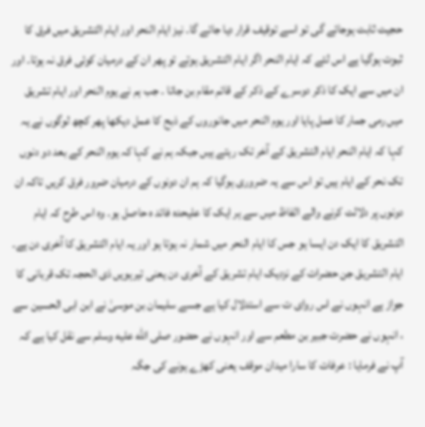حجیت ثابت ہوجائے گی تو اسے توقیف قرار دیا جائے گا۔ نیز ایام النحر اور ایام التشریق میں فرق کا ثبوت ہوگیا ہے اس لئے کہ ایام النحر اگر ایام التشریق ہوتے تو پھر ان کے درمیان کوئی فرق نہ ہوتا۔ اور ان میں سے ایک کا ذکر دوسرے کے ذکر کے قائم مقام بن جاتا ۔ جب ہم نے یوم النحر اور ایام تشریق میں رمی جمار کا عمل پایا اور یوم النحر میں جانوروں کے ذبح کا عمل دیکھا پھر کچھ لوگوں نے یہ کہا کہ ایام النحر ایام التشریق کے آخر تک رہتے ہیں جبکہ ہم نے کہا کہ یوم النحر کے بعد دو دنوں تک نحر کے ایام ہیں تو اس سے یہ ضروری ہوگیا کہ ہم ان دونوں کے درمیان ضرور فرق کریں تاکہ ان دونوں پر دلالت کرنے والے الفاظ میں سے ہر ایک کا علیحدہ فائد ہ حاصل ہو۔ وہ اس طرح کہ ایام التشریق کا ایک دن ایسا ہو جس کا ایام النحر میں شمار نہ ہوتا ہو اور یہ ایام التشریق کا آخری دن ہے۔ ایام التشریق جن حضرات کے نزدیک ایام تشریق کے آخری دن یعنی تیرہویں ذی الحجہ تک قربانی کا جواز ہے انہوں نے اس روای ت سے استدلال کیا ہے جسے سلیمان بن موسیٰ نے ابن ابی الحسین سے ، انہوں نے حضرت جبیر بن مطعم سے اور انہوں نے حضور صلى الله عليه وسلم سے نقل کیا ہے کہ آپ نے فرمایا : عرفات کا سارا میدان موقف یعنی کھڑے ہونے کی جگہ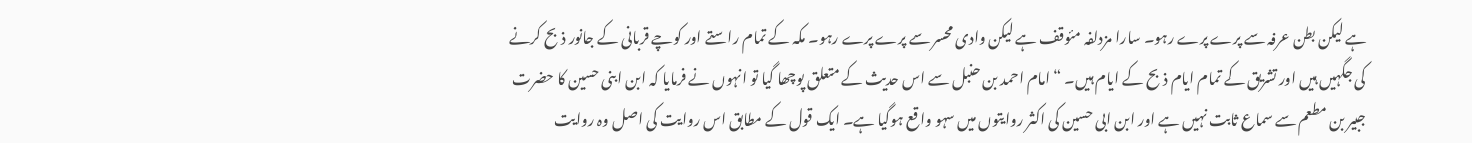ہے لیکن بطن عرفہ سے پرے پرے رہو۔ سارا مزدلفہ مئوقف ہے لیکن وادی محسر سے پرے پرے رہو۔ مکہ کے تمام راستے اور کوچے قربانی کے جانور ذبح کرنے کی جگہیں ہیں اور تشریق کے تمام ایام ذبح کے ایام ہیں۔ “ امام احمد بن حنبل سے اس حدیث کے متعلق پوچھا گیا تو انہوں نے فرمایا کہ ابن ابنی حسین کا حضرت جبیر بن مطعم سے سماع ثابت نہیں ہے اور ابن ابی حسین کی اکثر روایتوں میں سہو واقع ہوگیا ہے۔ ایک قول کے مطابق اس روایت کی اصل وہ روایت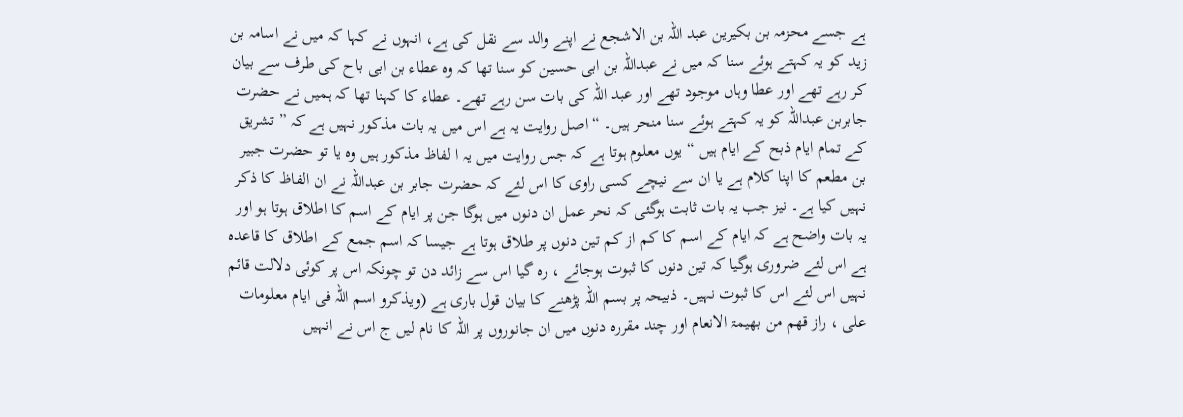ہے جسے محزمہ بن بکیرین عبد اللہ بن الاشجع نے اپنے والد سے نقل کی ہے، انہوں نے کہا کہ میں نے اسامہ بن زید کو یہ کہتے ہوئے سنا کہ میں نے عبداللہ بن ابی حسین کو سنا تھا کہ وہ عطاء بن ابی باح کی طرف سے بیان کر رہے تھے اور عطا وہاں موجود تھے اور عبد اللہ کی بات سن رہے تھے۔ عطاء کا کہنا تھا کہ ہمیں نے حضرت جابربن عبداللہ کو یہ کہتے ہوئے سنا منحر ہیں۔ “ اصل روایت یہ ہے اس میں یہ بات مذکور نہیں ہے کہ ” تشریق کے تمام ایام ذبح کے ایام ہیں “ یوں معلوم ہوتا ہے کہ جس روایت میں یہ ا لفاظ مذکور ہیں وہ یا تو حضرت جبیر بن مطعم کا اپنا کلام ہے یا ان سے نیچے کسی راوی کا اس لئے کہ حضرت جابر بن عبداللہ نے ان الفاظ کا ذکر نہیں کیا ہے۔ نیز جب یہ بات ثابت ہوگئی کہ نحر عمل ان دنوں میں ہوگا جن پر ایام کے اسم کا اطلاق ہوتا ہو اور یہ بات واضح ہے کہ ایام کے اسم کا کم از کم تین دنوں پر طلاق ہوتا ہے جیسا کہ اسم جمع کے اطلاق کا قاعدہ ہے اس لئے ضروری ہوگیا کہ تین دنوں کا ثبوت ہوجائے ، رہ گیا اس سے زائد دن تو چونکہ اس پر کوئی دلالت قائم نہیں اس لئے اس کا ثبوت نہیں۔ ذبیحہ پر بسم اللہ پڑھنے کا بیان قول باری ہے (ویذکرو اسم اللہ فی ایام معلومات علی ، راز قھم من بھیمۃ الانعام اور چند مقررہ دنوں میں ان جانوروں پر اللہ کا نام لیں ج اس نے انہیں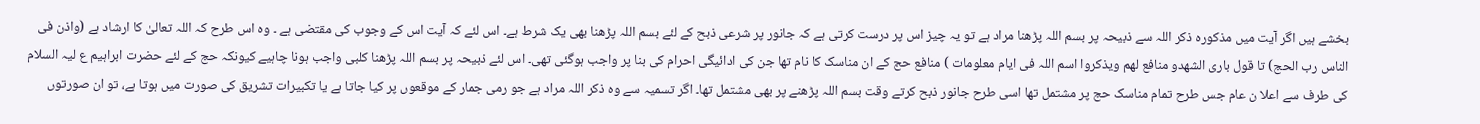بخشے ہیں اگر آیت میں مذکورہ ذکر اللہ سے ذبیحہ پر بسم اللہ پڑھنا مراد ہے تو یہ چیز اس پر درست کرتی ہے کہ جانور پر شرعی ذبح کے لئے بسم اللہ پڑھنا بھی یک شرط ہے۔ اس لئے کہ آیت اس کے وجوب کی مقتضی ہے ۔ وہ اس طرح کہ اللہ تعالیٰ کا ارشاد ہے (واذن فی الناس رب الحج) تا قول باری الشھدو منافع لھم ویذکروا اسم اللہ فی ایام معلومات ) منافع حج کے ان مناسک کا نام تھا جن کی ادائیگی احرام کی بنا پر واجب ہوگئی تھی۔ اس لئے ذبیحہ پر بسم اللہ پڑھنا کلبی واجب ہونا چاہیے کیونکہ حج کے لئے حضرت ابراہیم ع لیہ السلام کی طرف سے اعلا ن عام جس طرح تمام مناسک حج پر مشتمل تھا اسی طرح جانور ذبح کرتے وقت بسم اللہ پڑھنے پر بھی مشتمل تھا۔ اگر تسمیہ سے وہ ذکر اللہ مراد ہے جو رمی جمار کے موقعوں پر کیا جاتا ہے یا تکبیرات تشریق کی صورت میں ہوتا ہے، تو ان صورتوں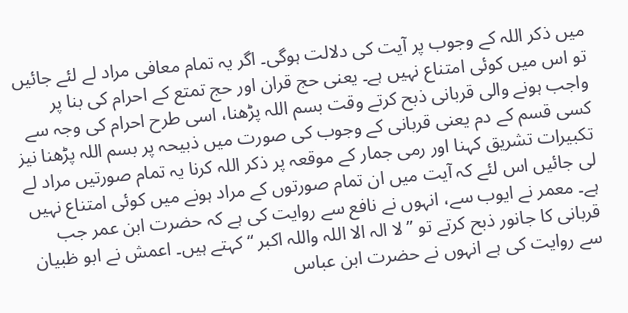میں ذکر اللہ کے وجوب پر آیت کی دلالت ہوگی۔ اگر یہ تمام معافی مراد لے لئے جائیں تو اس میں کوئی امتناع نہیں ہے۔ یعنی حج قران اور حج تمتع کے احرام کی بنا پر واجب ہونے والی قربانی ذبح کرتے وقت بسم اللہ پڑھنا، اسی طرح احرام کی وجہ سے کسی قسم کے دم یعنی قربانی کے وجوب کی صورت میں ذبیحہ پر بسم اللہ پڑھنا نیز تکبیرات تشریق کہنا اور رمی جمار کے موقعہ پر ذکر اللہ کرنا یہ تمام صورتیں مراد لے لی جائیں اس لئے کہ آیت میں ان تمام صورتوں کے مراد ہونے میں کوئی امتناع نہیں ہے۔ معمر نے ایوب سے، انہوں نے نافع سے روایت کی ہے کہ حضرت ابن عمر جب قربانی کا جانور ذبح کرتے تو ” لا الہ الا اللہ واللہ اکبر “ کہتے ہیں۔ اعمش نے ابو ظبیان سے روایت کی ہے انہوں نے حضرت ابن عباس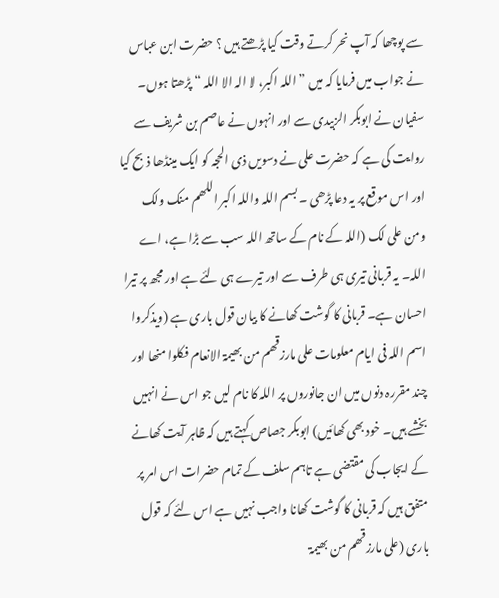سے پوچھا کہ آپ نحر کرتے وقت کیا پڑھتے ہیں ؟ حضرت ابن عباس نے جواب میں فرمایا کہ میں ” اللہ اکبر، لا الہ الا اللہ “ پڑھتا ہوں۔ سفیان نے ابوبکر الزبیدی سے اور انہوں نے عاصم بن شریف سے روایت کی ہے کہ حضرت علی نے دسویں ذی الحجہ کو ایک مینڈھا ذبح کیا اور اس موقع پر یہ دعا پڑھی ۔ بسم اللہ واللہ اکبر اللھم منک ولک ومن علی لک (اللہ کے نام کے ساتھ اللہ سب سے بڑا ہے، اے اللہ۔ یہ قربانی تیری ہی طرف سے اور تیرے ہی لئے ہے اور مجھ پر تیرا احسان ہے۔ قربانی کا گوشت کھانے کا بیان قول باری ہے (ویذکروا اسم اللہ فی ایام معلومات علی مارزقھم من بھیمۃ الانعام فکلوا منھا اور چند مقررہ دنوں میں ان جانوروں پر اللہ کا نام لیں جو اس نے انہیں بخشے ہیں۔ خود بھی کھائیں) ابوبکر جصاص کہتے ہیں کہ ظاہر آیت کھانے کے ایجاب کی مقتضی ہے تاہم سلف کے تمام حضرات اس امر پر متفق ہیں کہ قربانی کا گوشت کھانا واجب نہیں ہے اس لئے کہ قول باری (علی مارزقھم من بھیمۃ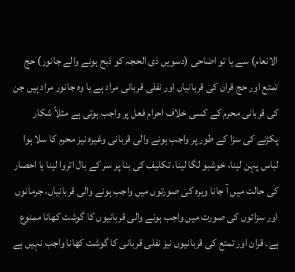الانعام) سے یا تو اضاحی (دسویں ذی الحجہ کو ذبح ہونے والے جانور) حج تمتع اور حج قران کی قربانیاں اور نفلی قربانی مراد ہے یا وہ جانور مراد ہیں جن کی قربانی محرم کے کسی خلاف احرام فعل پر واجب ہوتی ہے مثلاً شکار پکڑنے کی سزا کے طور پر واجب ہونے والی قربانی وغیرہ نیز محرم کا سلا ہوا لباس پہن لینا، خوشبو لگا لینا، تکلیف کی بنا پر سر کے بال اتروا لینا یا احصار کی حالت میں آ جانا ویرہ کی صورتوں میں واجب ہونے والی قربانیاں، جرمانوں اور سزائوں کی صورت میں واجب ہونے والی قربانیوں کا گوشت کھانا ممنوع ہے۔ قران اور تمتع کی قربانیوں نیز نفلی قربانی کا گوشت کھانا واجب نہیں ہے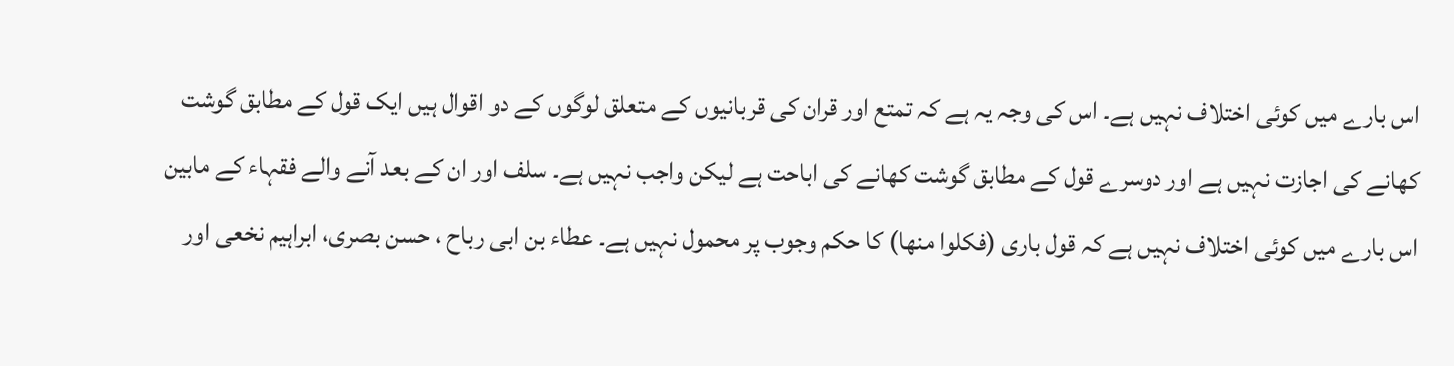اس بارے میں کوئی اختلاف نہیں ہے۔ اس کی وجہ یہ ہے کہ تمتع اور قران کی قربانیوں کے متعلق لوگوں کے دو اقوال ہیں ایک قول کے مطابق گوشت کھانے کی اجازت نہیں ہے اور دوسرے قول کے مطابق گوشت کھانے کی اباحت ہے لیکن واجب نہیں ہے۔ سلف اور ان کے بعد آنے والے فقہاء کے مابین اس بارے میں کوئی اختلاف نہیں ہے کہ قول باری (فکلوا منھا) کا حکم وجوب پر محمول نہیں ہے۔ عطاء بن ابی رباح ، حسن بصری، ابراہیم نخعی اور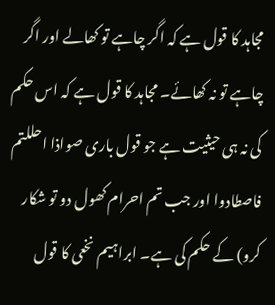مجاہد کا قول ہے کہ اگر چاہے تو کھالے اور اگر چاہے تو نہ کھائے۔ مجاہد کا قول ہے کہ اس حکم کی نہ ہی حیثیت ہے جو قول باری صواذا احللتم فاصطادوا اور جب تم احرام کھول دو تو شکار کرو) کے حکم کی ہے۔ ابراہیم نخعی کا قول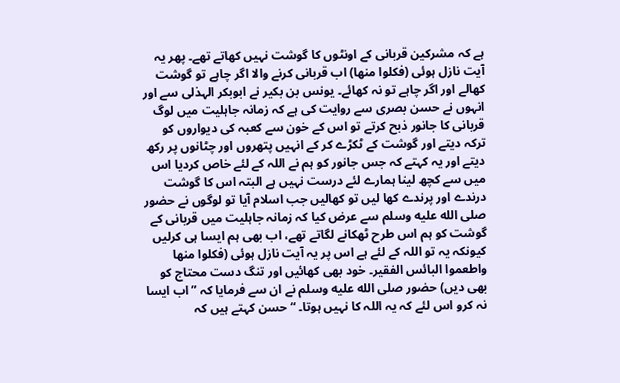ہے کہ مشرکین قربانی کے اونٹوں کا گوشت نہیں کھاتے تھے۔ پھر یہ آیت نازل ہوئی (فکلوا منھا) اب قربانی کرنے والا اگر چاہے تو گوشت کھالے اور اگر چاہے تو نہ کھائے۔ یونس بن بکیر نے ابوبکر الہذلی سے اور انہوں نے حسن بصری سے روایت کی ہے کہ زمانہ جاہلیت میں لوگ قربانی کا جانور ذبح کرتے تو اس کے خون سے کعبہ کی دیواروں کو ترکہ دیتے اور گوشت کے ٹکڑے کر کے انہیں پتھروں اور چٹانوں پر رکھ دیتے اور یہ کہتے کہ جس جانور کو ہم نے اللہ کے لئے خاص کردیا اس میں سے کچھ لینا ہمارے لئے درست نہیں ہے البتہ اس کا گوشت درندے اور پرندے کھا لیں تو کھالیں جب اسلام آیا تو لوگوں نے حضور صلى الله عليه وسلم سے عرض کیا کہ زمانہ جاہلیت میں قربانی کے گوشت کو ہم اس طرح ٹھکانے لگاتے تھے، اب بھی ہم ایسا ہی کرلیں کیونکہ یہ تو اللہ کے لئے ہے اس پر یہ آیت نازل ہوئی (فکلوا منھا واطعموا البائس الفقیر۔ خود بھی کھائیں اور تنگ دست محتاج کو بھی دیں) حضور صلى الله عليه وسلم نے ان سے فرمایا کہ ” اب ایسا نہ کرو اس لئے کہ یہ اللہ کا نہیں ہوتا۔ “ حسن کہتے ہیں کہ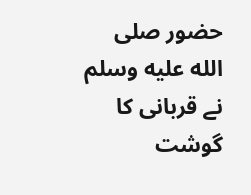حضور صلى الله عليه وسلم نے قربانی کا گوشت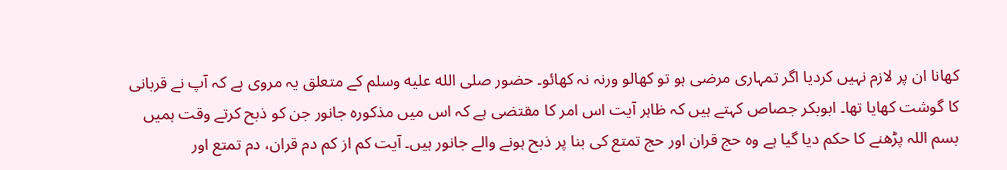کھانا ان پر لازم نہیں کردیا اگر تمہاری مرضی ہو تو کھالو ورنہ نہ کھائو۔ حضور صلى الله عليه وسلم کے متعلق یہ مروی ہے کہ آپ نے قربانی کا گوشت کھایا تھا۔ ابوبکر جصاص کہتے ہیں کہ ظاہر آیت اس امر کا مقتضی ہے کہ اس میں مذکورہ جانور جن کو ذبح کرتے وقت ہمیں بسم اللہ پڑھنے کا حکم دیا گیا ہے وہ حج قران اور حج تمتع کی بنا پر ذبح ہونے والے جانور ہیں۔ آیت کم از کم دم قران، دم تمتع اور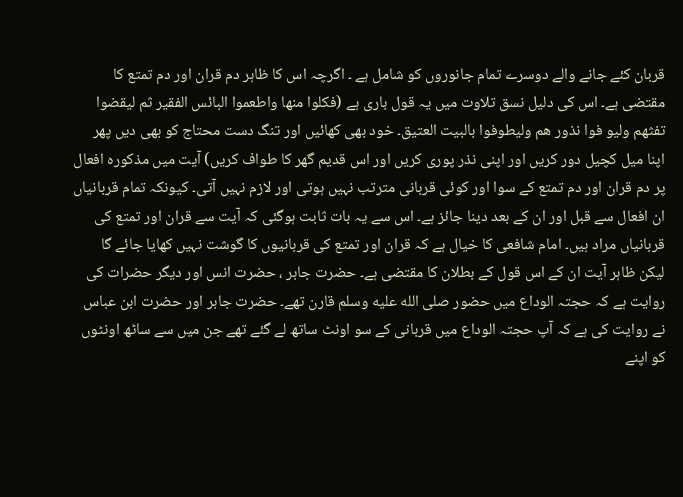قربان کئے جانے والے دوسرے تمام جانوروں کو شامل ہے ۔ اگرچہ اس کا ظاہر دم قران اور دم تمتع کا مقتضی ہے۔ اس کی دلیل نسق تلاوت میں یہ قول باری ہے (فکلوا منھا واطعموا البائس الفقیر ثم لیقضوا تفثھم ولیو فوا نذور ھم ولیطوفوا بالبیت العتیق۔ خود بھی کھائیں اور تنگ دست محتاج کو بھی دیں پھر اپنا میل کچیل دور کریں اور اپنی نذر پوری کریں اور اس قدیم گھر کا طواف کریں) آیت میں مذکورہ افعال پر دم قران اور دم تمتع کے سوا اور کوئی قربانی مترتب نہیں ہوتی اور لازم نہیں آتی۔ کیونکہ تمام قربانیاں ان افعال سے قبل اور ان کے بعد دینا جائز ہے۔ اس سے یہ بات ثابت ہوگئی کہ آیت سے قران اور تمتع کی قربانیاں مراد ہیں۔ امام شافعی کا خیال ہے کہ قران اور تمتع کی قربانیوں کا گوشت نہیں کھایا جائے گا لیکن ظاہر آیت ان کے اس قول کے بطلان کا مقتضی ہے۔ حضرت جابر ، حضرت انس اور دیگر حضرات کی روایت ہے کہ حجتہ الوداع میں حضور صلى الله عليه وسلم قارن تھے۔ حضرت جابر اور حضرت ابن عباس نے روایت کی ہے کہ آپ حجتہ الوداع میں قربانی کے سو اونٹ ساتھ لے گئے تھے جن میں سے ساٹھ اونٹوں کو اپنے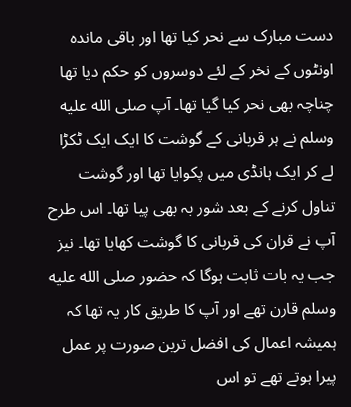دست مبارک سے نحر کیا تھا اور باقی ماندہ اونٹوں کے نخر کے لئے دوسروں کو حکم دیا تھا چناچہ بھی نحر کیا گیا تھا۔ آپ صلى الله عليه وسلم نے ہر قربانی کے گوشت کا ایک ایک ٹکڑا لے کر ایک ہانڈی میں پکوایا تھا اور گوشت تناول کرنے کے بعد شور بہ بھی پیا تھا۔ اس طرح آپ نے قران کی قربانی کا گوشت کھایا تھا۔ نیز جب یہ بات ثابت ہوگا کہ حضور صلى الله عليه وسلم قارن تھے اور آپ کا طریق کار یہ تھا کہ ہمیشہ اعمال کی افضل ترین صورت پر عمل پیرا ہوتے تھے تو اس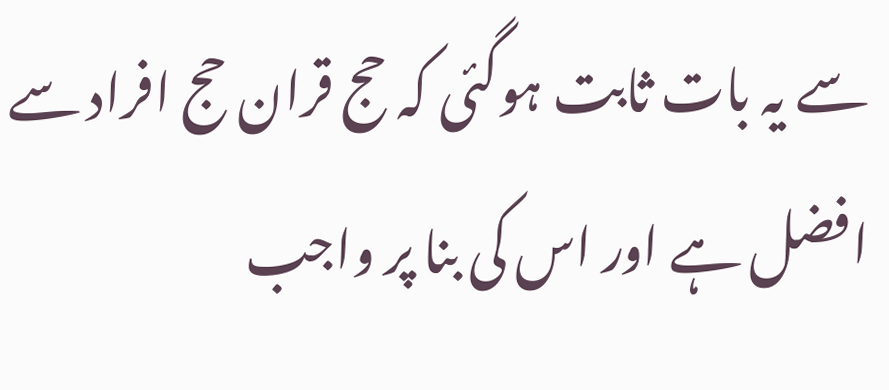سے یہ بات ثابت ہوگئی کہ حج قران حج افراد سے افضل ہے اور اس کی بنا پر واجب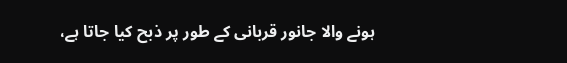ہونے والا جانور قربانی کے طور پر ذبح کیا جاتا ہے،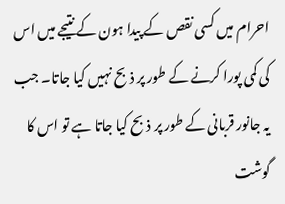احرام میں کسی نقص کے پیدا ہون کے نتیجے میں اس کی کمی پورا کرنے کے طور پر ذبح نہیں کیا جاتا۔ جب یہ جانور قربانی کے طور پر ذبح کیا جاتا ہے تو اس کا گوشت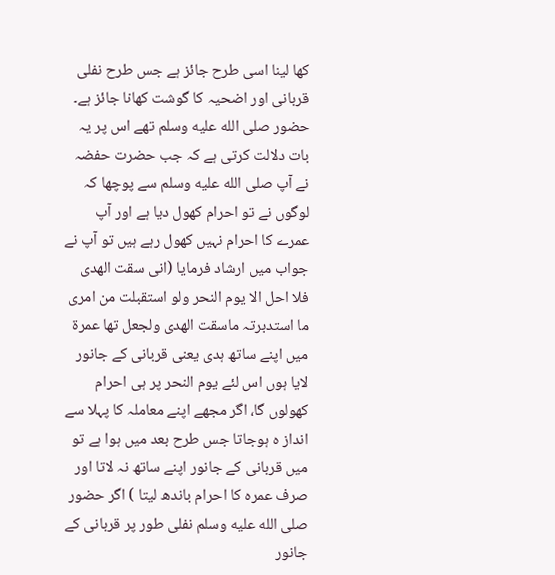کھا لینا اسی طرح جائز ہے جس طرح نفلی قربانی اور اضحیہ کا گوشت کھانا جائز ہے۔ حضور صلى الله عليه وسلم تھے اس پر یہ بات دلالت کرتی ہے کہ جب حضرت حفضہ نے آپ صلى الله عليه وسلم سے پوچھا کہ لوگوں نے تو احرام کھول دیا ہے اور آپ عمرے کا احرام نہیں کھول رہے ہیں تو آپ نے جواب میں ارشاد فرمایا (انی سقت الھدی فلا احل الا یوم النحر ولو استقبلت من امری ما استدبرتہ ماسقت الھدی ولجعل تھا عمرۃ میں اپنے ساتھ ہدی یعنی قربانی کے جانور لایا ہوں اس لئے یوم النحر پر ہی احرام کھولوں گا، اگر مجھے اپنے معاملہ کا پہلا سے انداز ہ ہوجاتا جس طرح بعد میں ہوا ہے تو میں قربانی کے جانور اپنے ساتھ نہ لاتا اور صرف عمرہ کا احرام باندھ لیتا ) اگر حضور صلى الله عليه وسلم نفلی طور پر قربانی کے جانور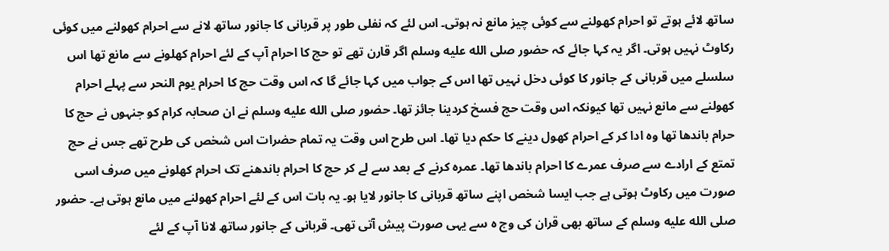ساتھ لائے ہوتے تو احرام کھولنے سے کوئی چیز مانع نہ ہوتی۔ اس لئے کہ نفلی طور پر قربانی کا جانور ساتھ لانے سے احرام کھولنے میں کوئی رکاوٹ نہیں ہوتی۔ اگر یہ کہا جائے کہ حضور صلى الله عليه وسلم اگر قارن تھے تو حج کا احرام آپ کے لئے احرام کھلونے سے مانع تھا اس سلسلے میں قربانی کے جانور کا کوئی دخل نہیں تھا اس کے جواب میں کہا جائے گا کہ اس وقت حج کا احرام یوم النحر سے پہلے احرام کھولنے سے مانع نہیں تھا کیونکہ اس وقت حج فسخ کردینا جائز تھا۔ حضور صلى الله عليه وسلم نے ان صحابہ کرام کو جنہوں نے حج کا حرام باندھا تھا وہ ادا کر کے احرام کھول دینے کا حکم دیا تھا۔ اس طرح اس وقت یہ تمام حضرات اس شخص کی طرح تھے جس نے حج تمتع کے ارادے سے صرف عمرے کا احرام باندھا تھا۔ عمرہ کرنے کے بعد سے لے کر حج کا احرام باندھنے تک احرام کھلونے میں صرف اسی صورت میں رکاوٹ ہوتی ہے جب ایسا شخص اپنے ساتھ قربانی کا جانور لایا ہو۔ یہ بات اس کے لئے احرام کھولنے میں مانع ہوتی ہے۔ حضور صلى الله عليه وسلم کے ساتھ بھی قران کی وج ہ سے یہی صورت پیش آتی تھی۔ قربانی کے جانور ساتھ لانا آپ کے لئے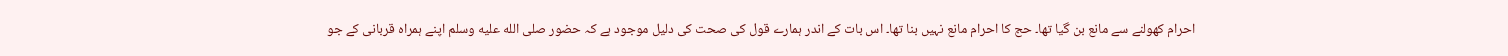احرام کھولنے سے مانع بن گیا تھا۔ حج کا احرام مانع نہیں بنا تھا۔ اس بات کے اندر ہمارے قول کی صحت کی دلیل موجود ہے کہ حضور صلى الله عليه وسلم اپنے ہمراہ قربانی کے جو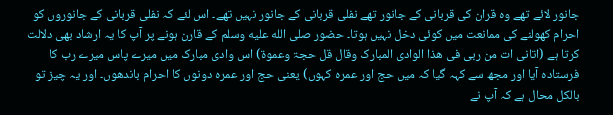جانور لائے تھے وہ قران کی قربانی کے جانور تھے نفلی قربانی کے جانور نہیں تھے۔ اس لئے کہ نفلی قربانی کے جانوروں کو احرام کھولنے کی ممانعت میں کوئی دخل نہیں ہوتا۔ حضور صلى الله عليه وسلم کے قارن ہونے پر آپ کا یہ ارشاد بھی دلالت کرتا ہے (اتانی ات من ربی فی ھذا الوادی المبارک وقال قل حجۃ وعموۃ) اس وادی مبارک میں میرے پاس میرے رب کا فرستادہ آیا اور مجھ سے کہہ گیا کہ میں حج اور عمرہ کہوں) یعنی حج اور عمرہ دونوں کا احرام باندھوں۔ اور یہ چیز تو بالکل محال ہے کہ آپ نے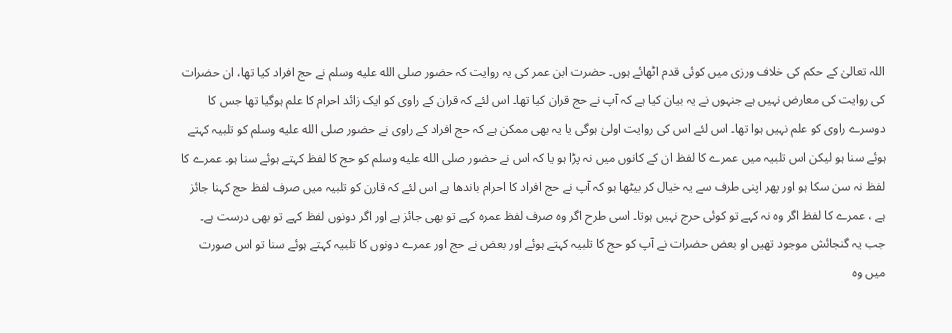اللہ تعالیٰ کے حکم کی خلاف ورزی میں کوئی قدم اٹھائے ہوں۔ حضرت ابن عمر کی یہ روایت کہ حضور صلى الله عليه وسلم نے حج افراد کیا تھا، ان حضرات کی روایت کی معارض نہیں ہے جنہوں نے یہ بیان کیا ہے کہ آپ نے حج قران کیا تھا۔ اس لئے کہ قران کے راوی کو ایک زائد احرام کا علم ہوگیا تھا جس کا دوسرے راوی کو علم نہیں ہوا تھا۔ اس لئے اس کی روایت اولیٰ ہوگی یا یہ بھی ممکن ہے کہ حج افراد کے راوی نے حضور صلى الله عليه وسلم کو تلبیہ کہتے ہوئے سنا ہو لیکن اس تلبیہ میں عمرے کا لفظ ان کے کانوں میں نہ پڑا ہو یا کہ اس نے حضور صلى الله عليه وسلم کو حج کا لفظ کہتے ہوئے سنا ہو۔ عمرے کا لفظ نہ سن سکا ہو اور پھر اپنی طرف سے یہ خیال کر بیٹھا ہو کہ آپ نے حج افراد کا احرام باندھا ہے اس لئے کہ قارن کو تلبیہ میں صرف لفظ حج کہنا جائز ہے ، عمرے کا لفظ اگر وہ نہ کہے تو کوئی حرج نہیں ہوتا۔ اسی طرح اگر وہ صرف لفظ عمرہ کہے تو بھی جائز ہے اور اگر دونوں لفظ کہے تو بھی درست ہے۔ جب یہ گنجائش موجود تھیں او بعض حضرات نے آپ کو حج کا تلبیہ کہتے ہوئے اور بعض نے حج اور عمرے دونوں کا تلبیہ کہتے ہوئے سنا تو اس صورت میں وہ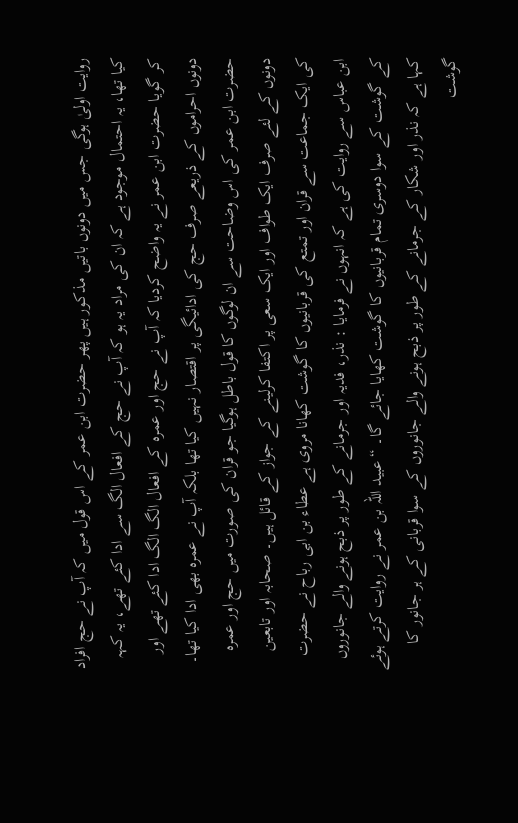روایت اولیٰ ہوگی جس میں دونوں باتیں مذکور ہیں پھر حضرت ابن عمر کے اس قول میں کہ آپ نے حج افراد کیا تھا، یہ احتمال موجود ہے کہ ان کی مراد یہ ہو کہ آپ نے حج کے افعال الگ سے ادا کئے تھے، یہ کہہ کر گویا حضرت ابن عمر نے یہ واضح کردیا کہ آپ نے حج اور عمرہ کے افعال الگ الگ ادا کئے تھے اور دونوں احراموں کے ذریعے صرف حج کی ادائیگی پر اقتصار نہیں کیا تھا بلکہ آپ نے عمرہ بھی ادا کیا تھا۔ حضرت ابن عمر کی اس وضاحت سے ان لوگوں کا قول باطل ہوگیا جو قران کی صورت میں حج اور عمرہ دونوں کے لئے صرف ایک طواف اور ایک سعی پر اکتفا کرلینے کے جواز کے قائل ہیں۔ صحابہ اور تابعین کی ایک جماعت سے قران اور تمتع کی قربانیوں کا گوشت کھانا مروی ہے عطاء بن ابی رباح نے حضرت ابن عباس سے روایت کی ہے کہ انہوں نے فرمایا : نذر، فدیہ اور جرمانے کے طور پر ذبح ہونے والے جانوروں کے گوشت کے سوا دوسری تمام قربانیوں کا گوشت کھایا جائے گا۔ “ عبید اللہ بن عمر نے روایت کرتے ہوئے کہا ہے کہ نذر اور شکار کے جرمانے کے طور پر ذبح ہونے والے جانوروں کے سوا قربانی کے ہر جانور کا گوشت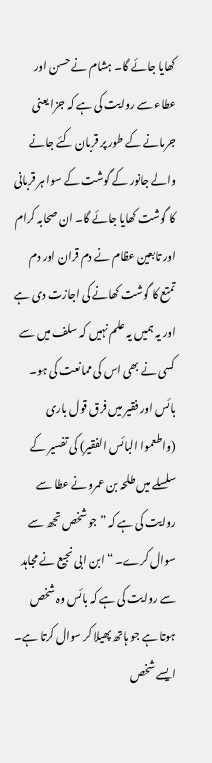کھایا جائے گا۔ ہشام نے حسن اور عطاء سے روایت کی ہے کہ جزا یعنی جرمانے کے طور پر قربان کئے جانے والے جانور کے گوشت کے سوا ہر قربانی کا گوشت کھایا جائے گا۔ ان صحابہ کرام اور تابعین عظام نے دم قران اور دم تمتع کا گوشت کھانے کی اجازت دی ہے اور یہ ہمیں یہ علم نہیں کہ سلف میں سے کسی نے بھی اس کی ممانعت کی ہو۔ بائس اور فقیر میں فرق قول باری (واطعموا البائس الفقیر) کی تفسیر کے سلسلے میں طلحہ بن عمرو نے عطا سے روایت کی ہے کہ ” جو شخص تجھ سے سوال کرے۔ “ ابن ابی نجیع نے مجاہد سے روایت کی ہے کہ بائس وہ شخص ہوتا ہے جو ہاتھ پھیلا کر سوال کرتا ہے۔ ایسے شخص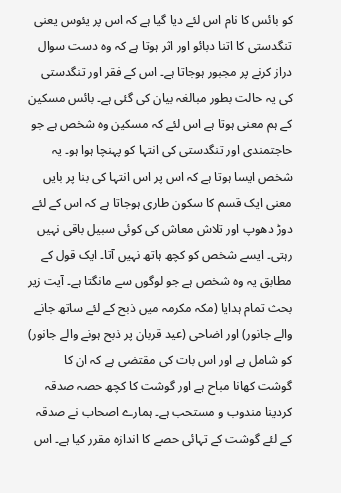کو بائس کا نام اس لئے دیا گیا ہے کہ اس پر یئوس یعنی تنگدستی کا اتنا دبائو اور اثر ہوتا ہے کہ وہ دست سوال دراز کرنے پر مجبور ہوجاتا ہے۔ اس کے فقر اور تنگدستی کی یہ حالت بطور مبالغہ بیان کی گئی ہے۔ بائس مسکین کے ہم معنی ہوتا ہے اس لئے کہ مسکین وہ شخص ہے جو حاجتمندی اور تنگدستی کی انتہا کو پہنچا ہوا ہو۔ یہ شخص ایسا ہوتا ہے کہ اس پر اس انتہا کی بنا پر بایں معنی ایک قسم کا سکون طاری ہوجاتا ہے کہ اس کے لئے دوڑ دھوپ اور تلاش معاش کی کوئی سبیل باقی نہیں رہتی۔ ایسے شخص کو کچھ ہاتھ نہیں آتا۔ ایک قول کے مطابق یہ وہ شخص ہے جو لوگوں سے مانگتا ہے۔ آیت زیر بحث تمام ہدایا (مکہ مکرمہ میں ذبح کے لئے ساتھ جانے والے جانور) اور اضاحی (عید قربان پر ذبح ہونے والے جانور) کو شامل ہے اور اس بات کی مقتضی ہے کہ ان کا گوشت کھانا مباح ہے اور گوشت کا کچھ حصہ صدقہ کردینا مندوب و مستحب ہے۔ ہمارے اصحاب نے صدقہ کے لئے گوشت کے تہائی حصے کا اندازہ مقرر کیا ہے۔ اس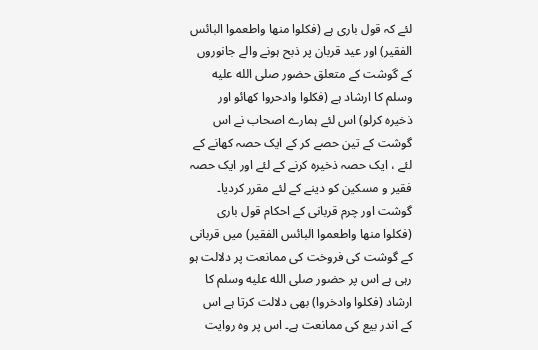لئے کہ قول باری ہے (فکلوا منھا واطعموا البائس الفقیر) اور عید قربان پر ذبح ہونے والے جانوروں کے گوشت کے متعلق حضور صلى الله عليه وسلم کا ارشاد ہے (فکلوا وادحروا کھائو اور ذخیرہ کرلو) اس لئے ہمارے اصحاب نے اس گوشت کے تین حصے کر کے ایک حصہ کھانے کے لئے ، ایک حصہ ذخیرہ کرنے کے لئے اور ایک حصہ فقیر و مسکین کو دینے کے لئے مقرر کردیا۔ گوشت اور چرم قربانی کے احکام قول باری (فکلوا منھا واطعموا البائس الفقیر) میں قربانی کے گوشت کی فروخت کی ممانعت پر دلالت ہو رہی ہے اس پر حضور صلى الله عليه وسلم کا ارشاد (فکلوا وادخروا) بھی دلالت کرتا ہے اس کے اندر بیع کی ممانعت ہے۔ اس پر وہ روایت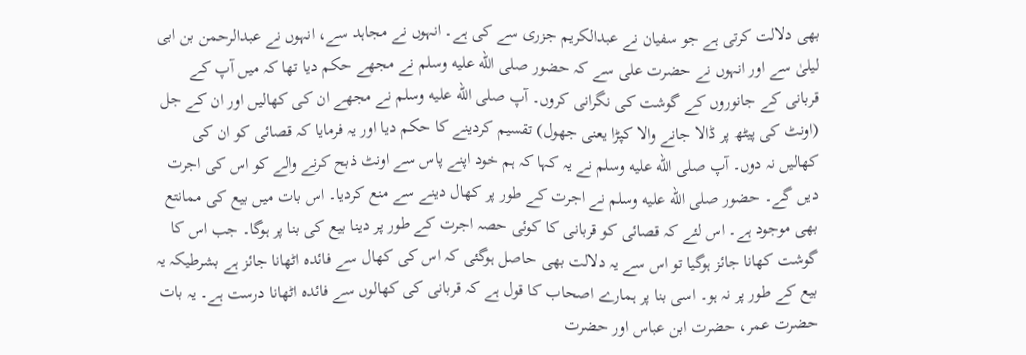بھی دلالت کرتی ہے جو سفیان نے عبدالکریم جزری سے کی ہے۔ انہوں نے مجاہد سے، انہوں نے عبدالرحمن بن ابی لیلیٰ سے اور انہوں نے حضرت علی سے کہ حضور صلى الله عليه وسلم نے مجھے حکم دیا تھا کہ میں آپ کے قربانی کے جانوروں کے گوشت کی نگرانی کروں۔ آپ صلى الله عليه وسلم نے مجھے ان کی کھالیں اور ان کے جل (اونٹ کی پیٹھ پر ڈالا جانے والا کپڑا یعنی جھول) تقسیم کردینے کا حکم دیا اور یہ فرمایا کہ قصائی کو ان کی کھالیں نہ دوں۔ آپ صلى الله عليه وسلم نے یہ کہا کہ ہم خود اپنے پاس سے اونٹ ذبح کرنے والے کو اس کی اجرت دیں گے۔ حضور صلى الله عليه وسلم نے اجرت کے طور پر کھال دینے سے منع کردیا۔ اس بات میں بیع کی ممانتع بھی موجود ہے۔ اس لئے کہ قصائی کو قربانی کا کوئی حصہ اجرت کے طور پر دینا بیع کی بنا پر ہوگا۔ جب اس کا گوشت کھانا جائز ہوگیا تو اس سے یہ دلالت بھی حاصل ہوگئی کہ اس کی کھال سے فائدہ اٹھانا جائز ہے بشرطیکہ یہ بیع کے طور پر نہ ہو۔ اسی بنا پر ہمارے اصحاب کا قول ہے کہ قربانی کی کھالوں سے فائدہ اٹھانا درست ہے۔ یہ بات حضرت عمر، حضرت ابن عباس اور حضرت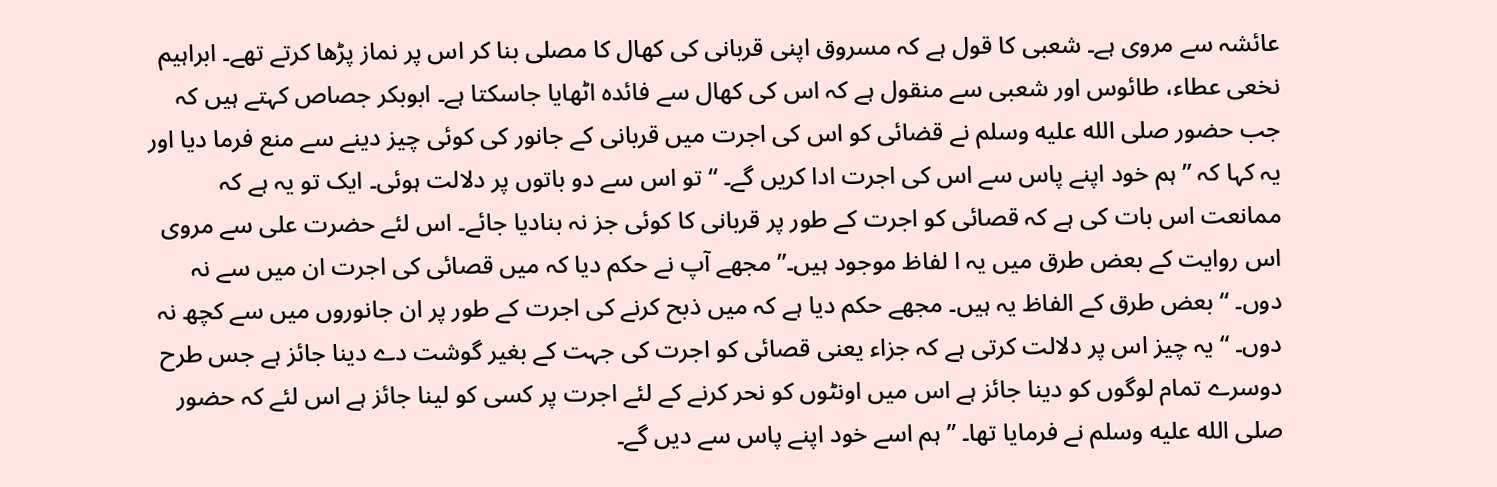عائشہ سے مروی ہے۔ شعبی کا قول ہے کہ مسروق اپنی قربانی کی کھال کا مصلی بنا کر اس پر نماز پڑھا کرتے تھے۔ ابراہیم نخعی عطاء، طائوس اور شعبی سے منقول ہے کہ اس کی کھال سے فائدہ اٹھایا جاسکتا ہے۔ ابوبکر جصاص کہتے ہیں کہ جب حضور صلى الله عليه وسلم نے قضائی کو اس کی اجرت میں قربانی کے جانور کی کوئی چیز دینے سے منع فرما دیا اور یہ کہا کہ ” ہم خود اپنے پاس سے اس کی اجرت ادا کریں گے۔ “ تو اس سے دو باتوں پر دلالت ہوئی۔ ایک تو یہ ہے کہ ممانعت اس بات کی ہے کہ قصائی کو اجرت کے طور پر قربانی کا کوئی جز نہ بنادیا جائے۔ اس لئے حضرت علی سے مروی اس روایت کے بعض طرق میں یہ ا لفاظ موجود ہیں۔” مجھے آپ نے حکم دیا کہ میں قصائی کی اجرت ان میں سے نہ دوں۔ “ بعض طرق کے الفاظ یہ ہیں۔ مجھے حکم دیا ہے کہ میں ذبح کرنے کی اجرت کے طور پر ان جانوروں میں سے کچھ نہ دوں۔ “ یہ چیز اس پر دلالت کرتی ہے کہ جزاء یعنی قصائی کو اجرت کی جہت کے بغیر گوشت دے دینا جائز ہے جس طرح دوسرے تمام لوگوں کو دینا جائز ہے اس میں اونٹوں کو نحر کرنے کے لئے اجرت پر کسی کو لینا جائز ہے اس لئے کہ حضور صلى الله عليه وسلم نے فرمایا تھا۔ ” ہم اسے خود اپنے پاس سے دیں گے۔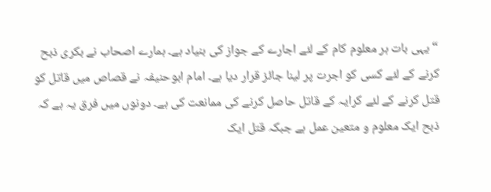“ یہی بات ہر معلوم کام کے لئے اجارے کے جواز کی بنیاد ہے۔ ہمارے اصحاب نے بکری ذبح کرنے کے لئے کسی کو اجرت پر لینا جائز قرار دیا ہے۔ امام ابوحنیفہ نے قصاص میں قاتل کو قتل کرنے کے لئے کرایہ کے قاتل حاصل کرنے کی ممانعت کی ہے۔ دونوں میں فرق یہ ہے کہ ذبح ایک معلوم و متعین عمل ہے جبکہ قتل ایک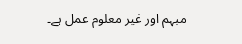مبہم اور غیر معلوم عمل ہے۔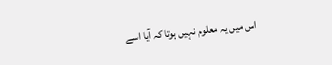اس میں یہ معلوم نہیں ہوتا کہ آیا اسے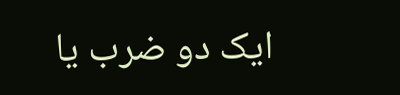ایک دو ضرب یا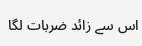اس سے زائد ضربات لگا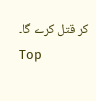کر قتل کرے گا۔
Top